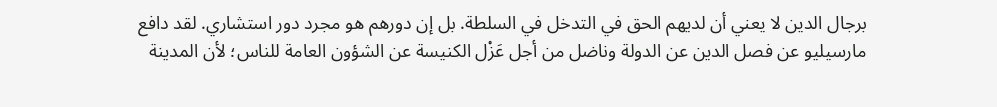برجال الدين لا يعني أن لديهم الحق في التدخل في السلطة. بل إن دورهم هو مجرد دور استشاري. لقد دافع مارسيليو عن فصل الدين عن الدولة وناضل من أجل عَزْل الكنيسة عن الشؤون العامة للناس؛ لأن المدينة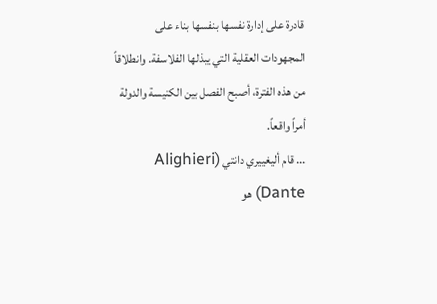قادرة على إدارة نفسها بنفسها بناء على المجهودات العقلية التي يبذلها الفلاسفة. وانطلاقاً من هذه الفترة، أصبح الفصل بين الكنيسة والدولة أمراً واقعاً.
... قام أليغييري دانتي (Alighieri Dante) هو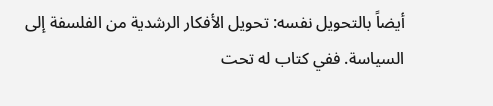أيضاً بالتحويل نفسه: تحويل الأفكار الرشدية من الفلسفة إلى السياسة. ففي كتاب له تحت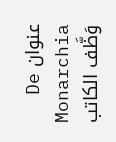عنوان De Monarchia وَظَّف الكاتب